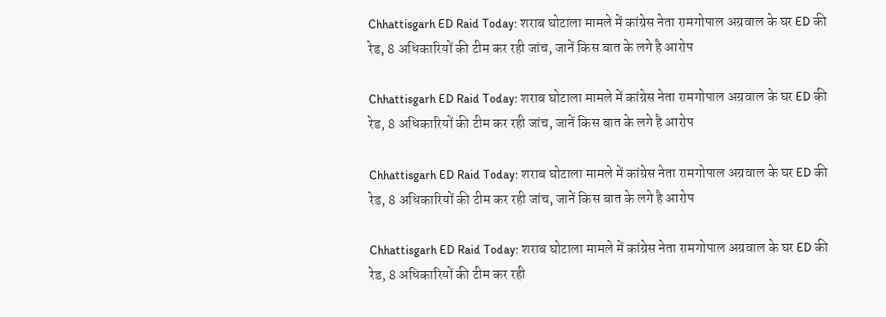Chhattisgarh ED Raid Today: शराब घोटाला मामले में कांग्रेस नेता रामगोपाल अग्रवाल के घर ED की रेड, 8 अधिकारियों की टीम कर रही जांच, जानें किस बात के लगे है आरोप

Chhattisgarh ED Raid Today: शराब घोटाला मामले में कांग्रेस नेता रामगोपाल अग्रवाल के घर ED की रेड, 8 अधिकारियों की टीम कर रही जांच, जानें किस बात के लगे है आरोप

Chhattisgarh ED Raid Today: शराब घोटाला मामले में कांग्रेस नेता रामगोपाल अग्रवाल के घर ED की रेड, 8 अधिकारियों की टीम कर रही जांच, जानें किस बात के लगे है आरोप

Chhattisgarh ED Raid Today: शराब घोटाला मामले में कांग्रेस नेता रामगोपाल अग्रवाल के घर ED की रेड, 8 अधिकारियों की टीम कर रही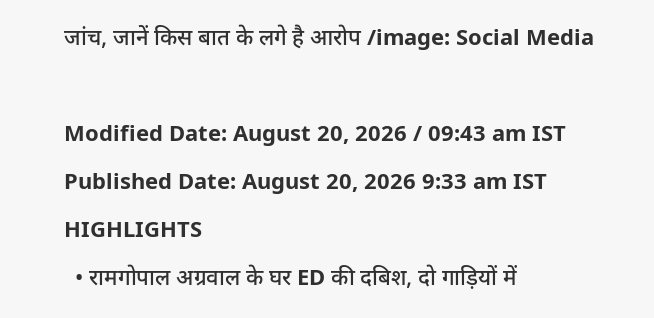जांच, जानें किस बात के लगे है आरोप /image: Social Media

Modified Date: August 20, 2026 / 09:43 am IST
Published Date: August 20, 2026 9:33 am IST
HIGHLIGHTS
  • रामगोपाल अग्रवाल के घर ED की दबिश, दो गाड़ियों में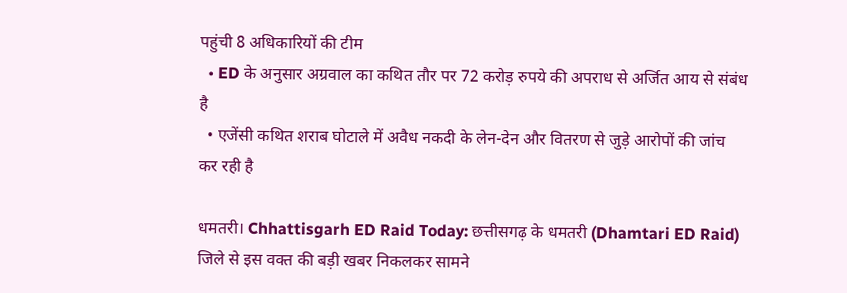पहुंची 8 अधिकारियों की टीम
  • ED के अनुसार अग्रवाल का कथित तौर पर 72 करोड़ रुपये की अपराध से अर्जित आय से संबंध है
  • एजेंसी कथित शराब घोटाले में अवैध नकदी के लेन-देन और वितरण से जुड़े आरोपों की जांच कर रही है

धमतरी। Chhattisgarh ED Raid Today: छत्तीसगढ़ के धमतरी (Dhamtari ED Raid) जिले से इस वक्त की बड़ी खबर निकलकर सामने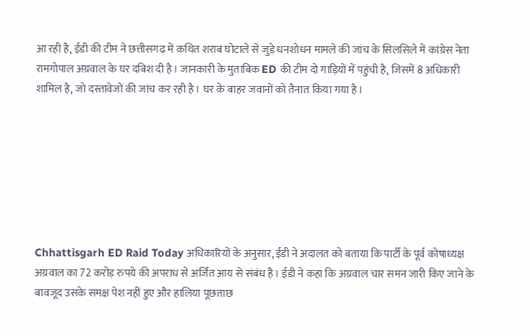आ रही है, ईडी की टीम ने छत्तीसगढ़ में कथित शराब घोटाले से जुड़े धनशोधन मामले की जांच के सिलसिले में कांग्रेस नेता रामगोपाल अग्रवाल के घर दबिश दी है। जानकारी के मुताबिक ED की टीम दो गाड़ियों में पहुंची है, जिसमें 8 अधिकारी शामिल है, जो दस्तावेजों की जांच कर रही है। घर के बाहर जवानों को तैनात किया गया है।







Chhattisgarh ED Raid Today अधिकारियों के अनुसार, ईडी ने अदालत को बताया कि पार्टी के पूर्व कोषाध्यक्ष अग्रवाल का 72 करोड़ रुपये की अपराध से अर्जित आय से संबंध है। ईडी ने कहा कि अग्रवाल चार समन जारी किए जाने के बावजूद उसके समक्ष पेश नहीं हुए और हालिया पूछताछ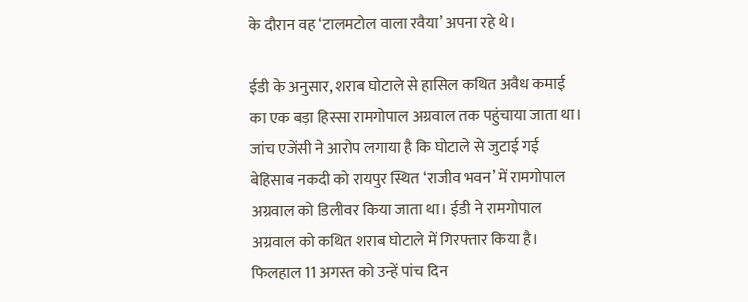के दौरान वह ‘टालमटोल वाला रवैया’ अपना रहे थे।

ईडी के अनुसार, शराब घोटाले से हासिल कथित अवैध कमाई का एक बड़ा हिस्सा रामगोपाल अग्रवाल तक पहुंचाया जाता था। जांच एजेंसी ने आरोप लगाया है कि घोटाले से जुटाई गई बेहिसाब नकदी को रायपुर स्थित ‘राजीव भवन’ में रामगोपाल अग्रवाल को डिलीवर किया जाता था। ईडी ने रामगोपाल अग्रवाल को कथित शराब घोटाले में गिरफ्तार किया है। फिलहाल 11 अगस्त को उन्हें पांच दिन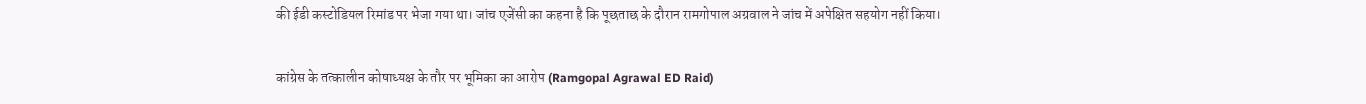की ईडी कस्टोडियल रिमांड पर भेजा गया था। जांच एजेंसी का कहना है कि पूछताछ के दौरान रामगोपाल अग्रवाल ने जांच में अपेक्षित सहयोग नहीं किया।

कांग्रेस के तत्कालीन कोषाध्यक्ष के तौर पर भूमिका का आरोप (Ramgopal Agrawal ED Raid)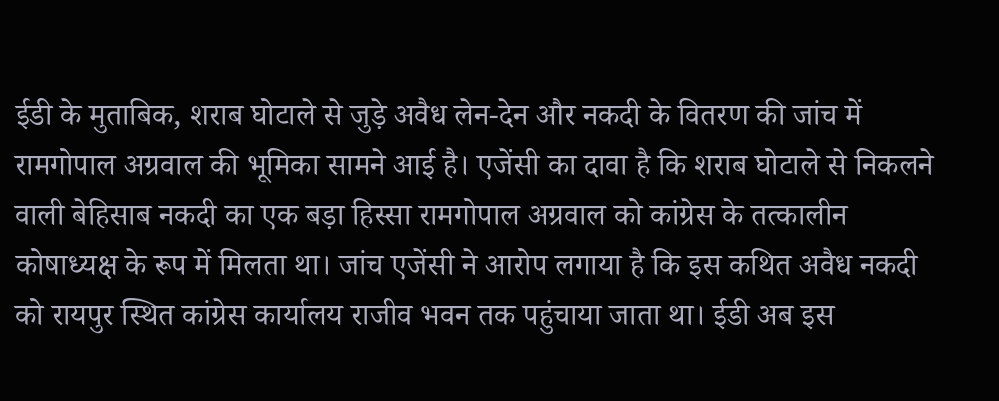ईडी के मुताबिक, शराब घोटाले से जुड़े अवैध लेन-देन और नकदी के वितरण की जांच में रामगोपाल अग्रवाल की भूमिका सामने आई है। एजेंसी का दावा है कि शराब घोटाले से निकलने वाली बेहिसाब नकदी का एक बड़ा हिस्सा रामगोपाल अग्रवाल को कांग्रेस के तत्कालीन कोषाध्यक्ष के रूप में मिलता था। जांच एजेंसी ने आरोप लगाया है कि इस कथित अवैध नकदी को रायपुर स्थित कांग्रेस कार्यालय राजीव भवन तक पहुंचाया जाता था। ईडी अब इस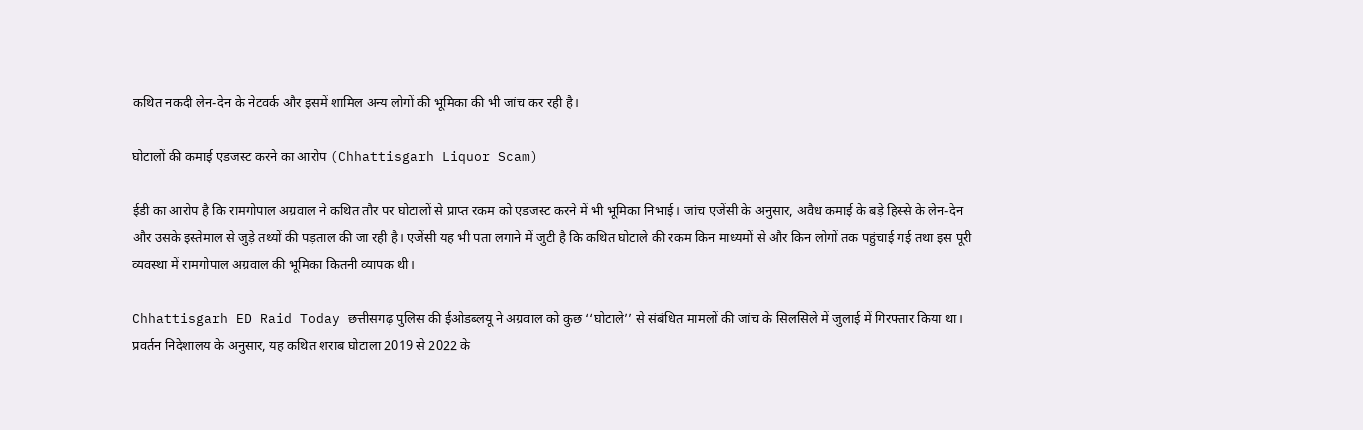कथित नकदी लेन-देन के नेटवर्क और इसमें शामिल अन्य लोगों की भूमिका की भी जांच कर रही है।

घोटालों की कमाई एडजस्ट करने का आरोप (Chhattisgarh Liquor Scam)

ईडी का आरोप है कि रामगोपाल अग्रवाल ने कथित तौर पर घोटालों से प्राप्त रकम को एडजस्ट करने में भी भूमिका निभाई। जांच एजेंसी के अनुसार, अवैध कमाई के बड़े हिस्से के लेन-देन और उसके इस्तेमाल से जुड़े तथ्यों की पड़ताल की जा रही है। एजेंसी यह भी पता लगाने में जुटी है कि कथित घोटाले की रकम किन माध्यमों से और किन लोगों तक पहुंचाई गई तथा इस पूरी व्यवस्था में रामगोपाल अग्रवाल की भूमिका कितनी व्यापक थी।

Chhattisgarh ED Raid Today छत्तीसगढ़ पुलिस की ईओडब्लयू ने अग्रवाल को कुछ ‘‘घोटाले’’ से संबंधित मामलों की जांच के सिलसिले में जुलाई में गिरफ्तार किया था। प्रवर्तन निदेशालय के अनुसार, यह कथित शराब घोटाला 2019 से 2022 के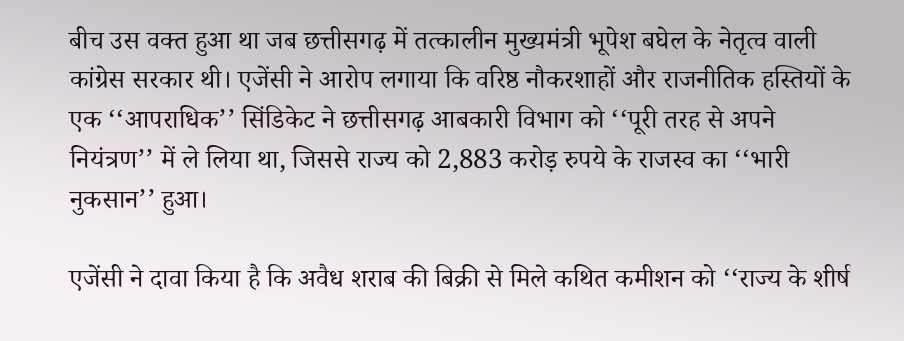बीच उस वक्त हुआ था जब छत्तीसगढ़ में तत्कालीन मुख्यमंत्री भूपेश बघेल के नेतृत्व वाली कांग्रेस सरकार थी। एजेंसी ने आरोप लगाया कि वरिष्ठ नौकरशाहों और राजनीतिक हस्तियों के एक ‘‘आपराधिक’’ सिंडिकेट ने छत्तीसगढ़ आबकारी विभाग को ‘‘पूरी तरह से अपने नियंत्रण’’ में ले लिया था, जिससे राज्य को 2,883 करोड़ रुपये के राजस्व का ‘‘भारी नुकसान’’ हुआ।

एजेंसी ने दावा किया है कि अवैध शराब की बिक्री से मिले कथित कमीशन को ‘‘राज्य के शीर्ष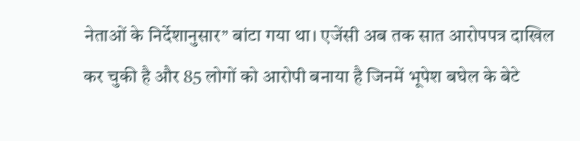नेताओं के निर्देशानुसार’’ बांटा गया था। एजेंसी अब तक सात आरोपपत्र दाखिल कर चुकी है और 85 लोगों को आरोपी बनाया है जिनमें भूपेश बघेल के बेटे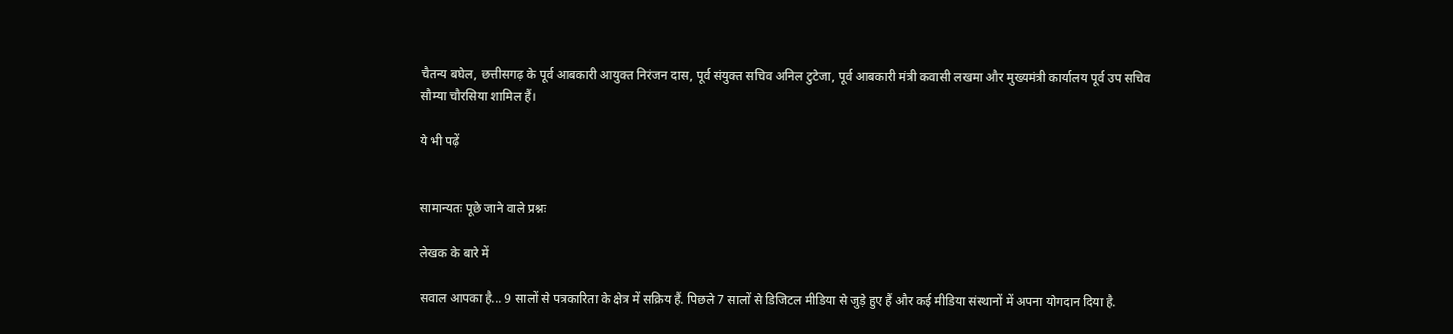चैतन्य बघेल, छत्तीसगढ़ के पूर्व आबकारी आयुक्त निरंजन दास, पूर्व संयुक्त सचिव अनिल टुटेजा, पूर्व आबकारी मंत्री कवासी लखमा और मुख्यमंत्री कार्यालय पूर्व उप सचिव सौम्या चौरसिया शामिल हैं।

ये भी पढ़ें


सामान्यतः पूछे जाने वाले प्रश्नः

लेखक के बारे में

सवाल आपका है... 9 सालों से पत्रकारिता के क्षेत्र में सक्रिय हैं. पिछले 7 सालों से डिजिटल मीडिया से जुड़े हुए हैं और कई मीडिया संस्थानों में अपना योगदान दिया है.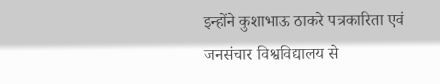इन्होंने कुशाभाऊ ठाकरे पत्रकारिता एवं जनसंचार विश्वविद्यालय से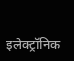इलेक्ट्रॉनिक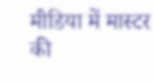मीडिया में मास्टर की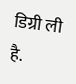डिग्री ली है.